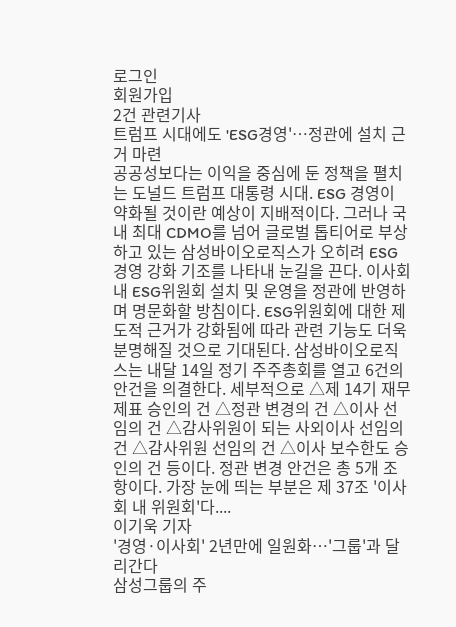로그인
회원가입
2건 관련기사
트럼프 시대에도 'ESG경영'…정관에 설치 근거 마련
공공성보다는 이익을 중심에 둔 정책을 펼치는 도널드 트럼프 대통령 시대. ESG 경영이 약화될 것이란 예상이 지배적이다. 그러나 국내 최대 CDMO를 넘어 글로벌 톱티어로 부상하고 있는 삼성바이오로직스가 오히려 ESG 경영 강화 기조를 나타내 눈길을 끈다. 이사회 내 ESG위원회 설치 및 운영을 정관에 반영하며 명문화할 방침이다. ESG위원회에 대한 제도적 근거가 강화됨에 따라 관련 기능도 더욱 분명해질 것으로 기대된다. 삼성바이오로직스는 내달 14일 정기 주주총회를 열고 6건의 안건을 의결한다. 세부적으로 △제 14기 재무제표 승인의 건 △정관 변경의 건 △이사 선임의 건 △감사위원이 되는 사외이사 선임의 건 △감사위원 선임의 건 △이사 보수한도 승인의 건 등이다. 정관 변경 안건은 총 5개 조항이다. 가장 눈에 띄는 부분은 제 37조 '이사회 내 위원회'다....
이기욱 기자
'경영·이사회' 2년만에 일원화…'그룹'과 달리간다
삼성그룹의 주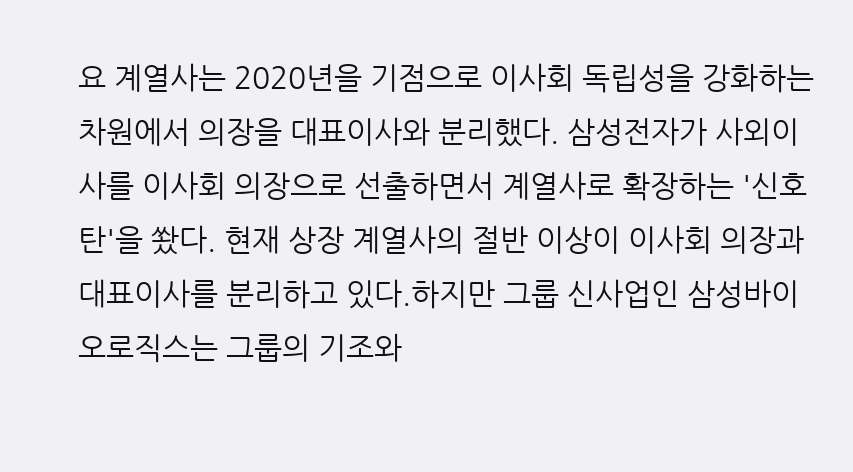요 계열사는 2020년을 기점으로 이사회 독립성을 강화하는 차원에서 의장을 대표이사와 분리했다. 삼성전자가 사외이사를 이사회 의장으로 선출하면서 계열사로 확장하는 '신호탄'을 쐈다. 현재 상장 계열사의 절반 이상이 이사회 의장과 대표이사를 분리하고 있다.하지만 그룹 신사업인 삼성바이오로직스는 그룹의 기조와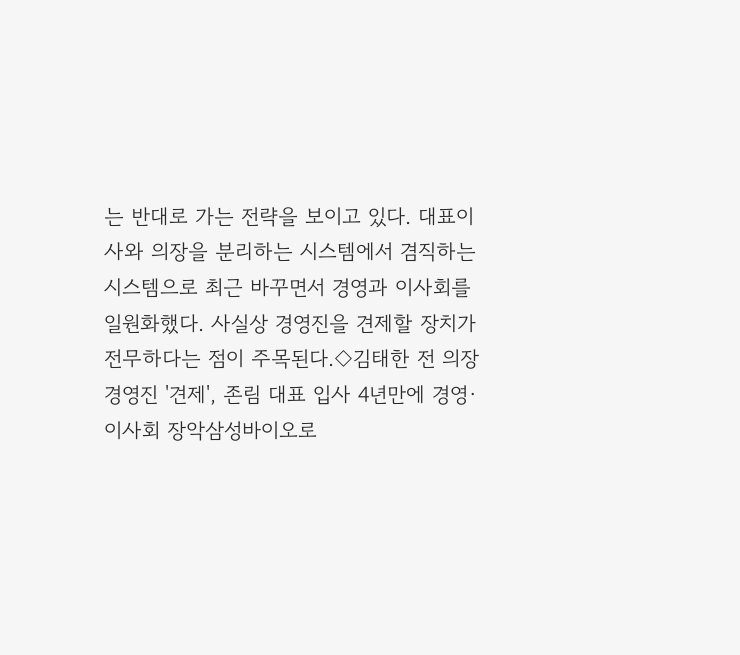는 반대로 가는 전략을 보이고 있다. 대표이사와 의장을 분리하는 시스템에서 겸직하는 시스템으로 최근 바꾸면서 경영과 이사회를 일원화했다. 사실상 경영진을 견제할 장치가 전무하다는 점이 주목된다.◇김태한 전 의장 경영진 '견제', 존림 대표 입사 4년만에 경영·이사회 장악삼성바이오로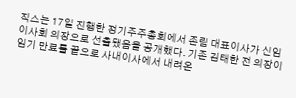직스는 17일 진행한 정기주주총회에서 존림 대표이사가 신임 이사회 의장으로 선출됐음을 공개했다. 기존 김태한 전 의장이 임기 만료를 끝으로 사내이사에서 내려온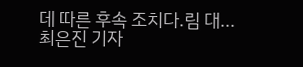데 따른 후속 조치다.림 대...
최은진 기자